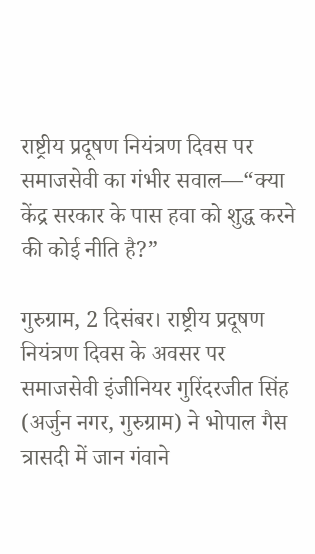राष्ट्रीय प्रदूषण नियंत्रण दिवस पर समाजसेवी का गंभीर सवाल—“क्या केंद्र सरकार के पास हवा को शुद्ध करने की कोई नीति है?”

गुरुग्राम, 2 दिसंबर। राष्ट्रीय प्रदूषण नियंत्रण दिवस के अवसर पर समाजसेवी इंजीनियर गुरिंदरजीत सिंह (अर्जुन नगर, गुरुग्राम) ने भोपाल गैस त्रासदी में जान गंवाने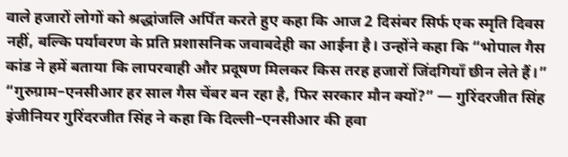वाले हजारों लोगों को श्रद्धांजलि अर्पित करते हुए कहा कि आज 2 दिसंबर सिर्फ एक स्मृति दिवस नहीं, बल्कि पर्यावरण के प्रति प्रशासनिक जवाबदेही का आईना है। उन्होंने कहा कि “भोपाल गैस कांड ने हमें बताया कि लापरवाही और प्रदूषण मिलकर किस तरह हजारों जिंदगियाँ छीन लेते हैं।”
“गुरुग्राम–एनसीआर हर साल गैस चेंबर बन रहा है, फिर सरकार मौन क्यों?” — गुरिंदरजीत सिंह
इंजीनियर गुरिंदरजीत सिंह ने कहा कि दिल्ली–एनसीआर की हवा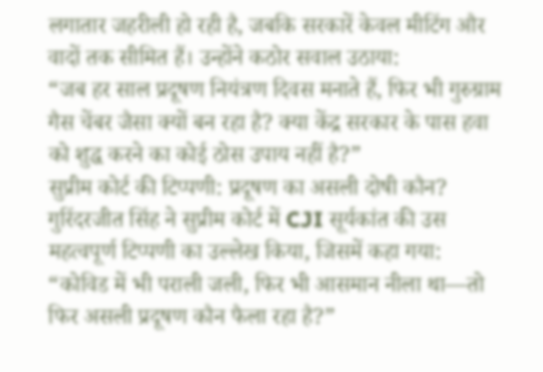लगातार जहरीली हो रही है, जबकि सरकारें केवल मीटिंग और वादों तक सीमित हैं। उन्होंने कठोर सवाल उठाया:
“जब हर साल प्रदूषण नियंत्रण दिवस मनाते हैं, फिर भी गुरुग्राम गैस चेंबर जैसा क्यों बन रहा है? क्या केंद्र सरकार के पास हवा को शुद्ध करने का कोई ठोस उपाय नहीं है?”
सुप्रीम कोर्ट की टिप्पणी: प्रदूषण का असली दोषी कौन?
गुरिंदरजीत सिंह ने सुप्रीम कोर्ट में CJI सूर्यकांत की उस महत्वपूर्ण टिप्पणी का उल्लेख किया, जिसमें कहा गया:
“कोविड में भी पराली जली, फिर भी आसमान नीला था—तो फिर असली प्रदूषण कौन फैला रहा है?”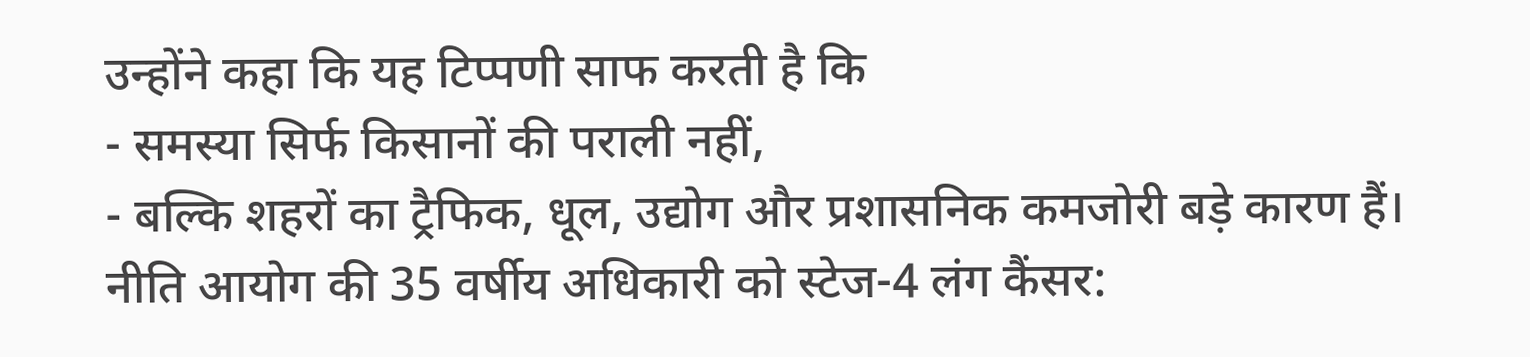उन्होंने कहा कि यह टिप्पणी साफ करती है कि
- समस्या सिर्फ किसानों की पराली नहीं,
- बल्कि शहरों का ट्रैफिक, धूल, उद्योग और प्रशासनिक कमजोरी बड़े कारण हैं।
नीति आयोग की 35 वर्षीय अधिकारी को स्टेज-4 लंग कैंसर: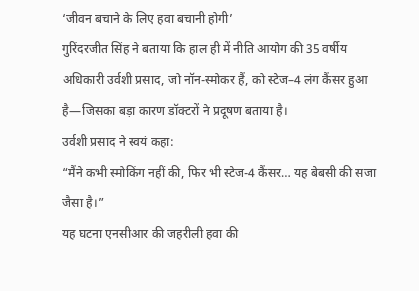‘जीवन बचाने के लिए हवा बचानी होगी’
गुरिंदरजीत सिंह ने बताया कि हाल ही में नीति आयोग की 35 वर्षीय अधिकारी उर्वशी प्रसाद, जो नॉन-स्मोकर हैं, को स्टेज–4 लंग कैंसर हुआ है—जिसका बड़ा कारण डॉक्टरों ने प्रदूषण बताया है।
उर्वशी प्रसाद ने स्वयं कहा:
“मैंने कभी स्मोकिंग नहीं की, फिर भी स्टेज-4 कैंसर… यह बेबसी की सजा जैसा है।”
यह घटना एनसीआर की जहरीली हवा की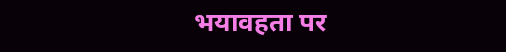भयावहता पर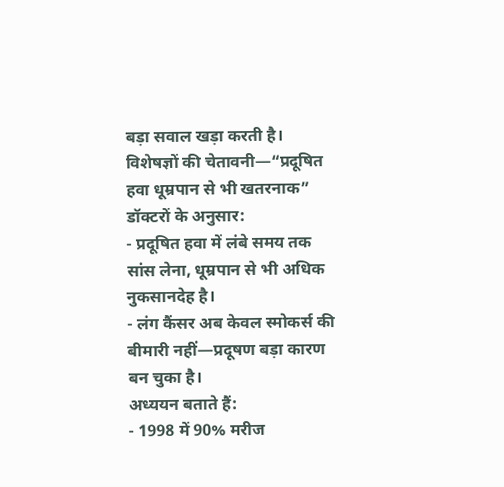बड़ा सवाल खड़ा करती है।
विशेषज्ञों की चेतावनी—“प्रदूषित हवा धूम्रपान से भी खतरनाक”
डॉक्टरों के अनुसार:
- प्रदूषित हवा में लंबे समय तक सांस लेना, धूम्रपान से भी अधिक नुकसानदेह है।
- लंग कैंसर अब केवल स्मोकर्स की बीमारी नहीं—प्रदूषण बड़ा कारण बन चुका है।
अध्ययन बताते हैं:
- 1998 में 90% मरीज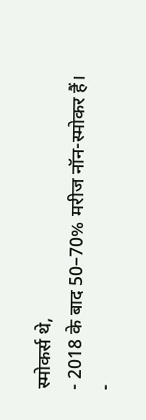स्मोकर्स थे,
- 2018 के बाद 50–70% मरीज नॉन-स्मोकर हैं।
-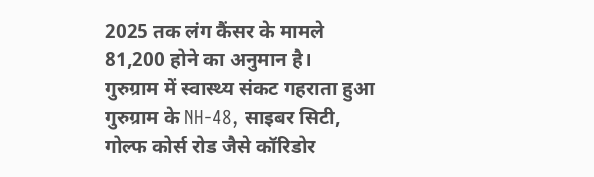2025 तक लंग कैंसर के मामले 81,200 होने का अनुमान है।
गुरुग्राम में स्वास्थ्य संकट गहराता हुआ
गुरुग्राम के NH-48, साइबर सिटी, गोल्फ कोर्स रोड जैसे कॉरिडोर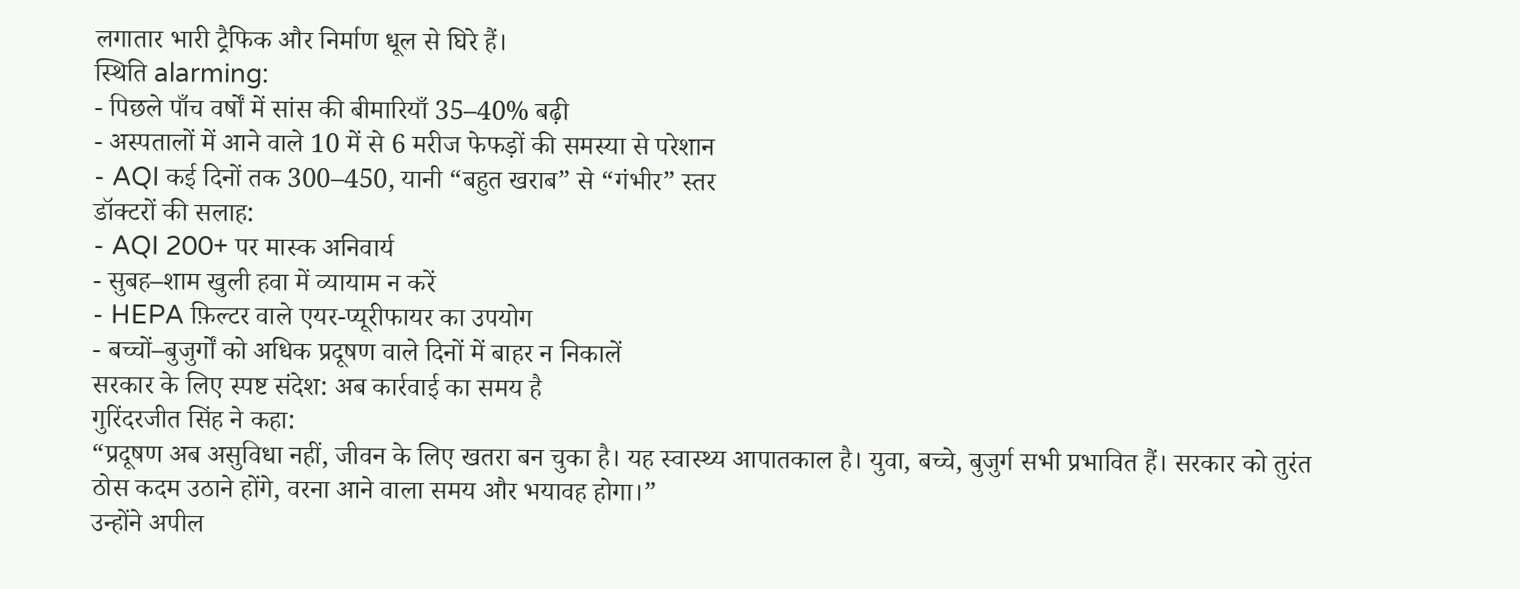लगातार भारी ट्रैफिक और निर्माण धूल से घिरे हैं।
स्थिति alarming:
- पिछले पाँच वर्षों में सांस की बीमारियाँ 35–40% बढ़ी
- अस्पतालों में आने वाले 10 में से 6 मरीज फेफड़ों की समस्या से परेशान
- AQI कई दिनों तक 300–450, यानी “बहुत खराब” से “गंभीर” स्तर
डॉक्टरों की सलाह:
- AQI 200+ पर मास्क अनिवार्य
- सुबह–शाम खुली हवा में व्यायाम न करें
- HEPA फ़िल्टर वाले एयर-प्यूरीफायर का उपयोग
- बच्चों–बुजुर्गों को अधिक प्रदूषण वाले दिनों में बाहर न निकालें
सरकार के लिए स्पष्ट संदेश: अब कार्रवाई का समय है
गुरिंदरजीत सिंह ने कहा:
“प्रदूषण अब असुविधा नहीं, जीवन के लिए खतरा बन चुका है। यह स्वास्थ्य आपातकाल है। युवा, बच्चे, बुजुर्ग सभी प्रभावित हैं। सरकार को तुरंत ठोस कदम उठाने होंगे, वरना आने वाला समय और भयावह होगा।”
उन्होंने अपील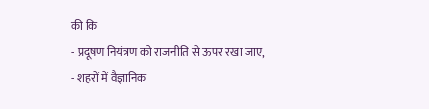की कि
- प्रदूषण नियंत्रण को राजनीति से ऊपर रखा जाए,
- शहरों में वैज्ञानिक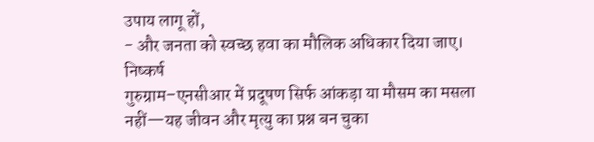उपाय लागू हों,
- और जनता को स्वच्छ हवा का मौलिक अधिकार दिया जाए।
निष्कर्ष
गुरुग्राम–एनसीआर में प्रदूषण सिर्फ आंकड़ा या मौसम का मसला नहीं—यह जीवन और मृत्यु का प्रश्न बन चुका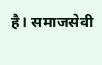है। समाजसेवी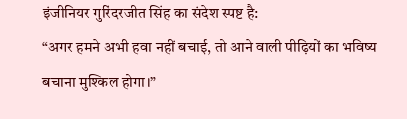इंजीनियर गुरिंदरजीत सिंह का संदेश स्पष्ट है:
“अगर हमने अभी हवा नहीं बचाई, तो आने वाली पीढ़ियों का भविष्य बचाना मुश्किल होगा।”